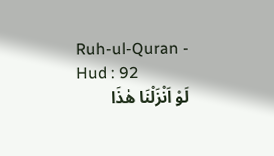Ruh-ul-Quran - Hud : 92
لَوْ اَنْزَلْنَا هٰذَا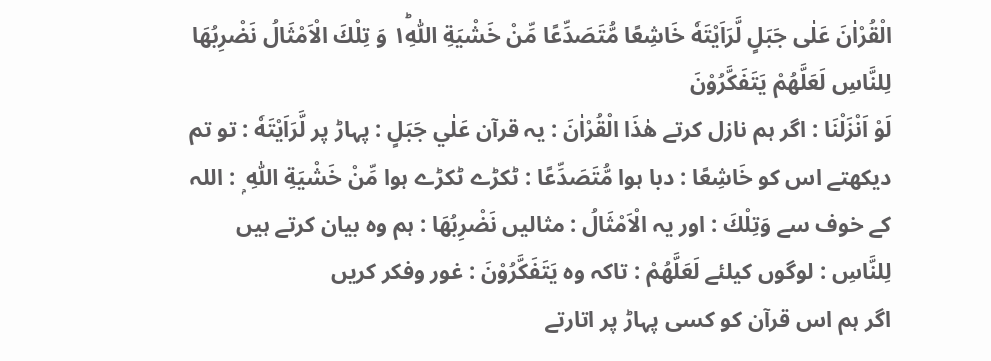الْقُرْاٰنَ عَلٰى جَبَلٍ لَّرَاَیْتَهٗ خَاشِعًا مُّتَصَدِّعًا مِّنْ خَشْیَةِ اللّٰهِ١ؕ وَ تِلْكَ الْاَمْثَالُ نَضْرِبُهَا لِلنَّاسِ لَعَلَّهُمْ یَتَفَكَّرُوْنَ
لَوْ اَنْزَلْنَا : اگر ہم نازل کرتے هٰذَا الْقُرْاٰنَ : یہ قرآن عَلٰي جَبَلٍ : پہاڑ پر لَّرَاَيْتَهٗ : تو تم دیکھتے اس کو خَاشِعًا : دبا ہوا مُّتَصَدِّعًا : ٹکڑے ٹکڑے ہوا مِّنْ خَشْيَةِ اللّٰهِ ۭ : اللہ کے خوف سے وَتِلْكَ : اور یہ الْاَمْثَالُ : مثالیں نَضْرِبُهَا : ہم وہ بیان کرتے ہیں لِلنَّاسِ : لوگوں کیلئے لَعَلَّهُمْ : تاکہ وہ يَتَفَكَّرُوْنَ : غور وفکر کریں
اگر ہم اس قرآن کو کسی پہاڑ پر اتارتے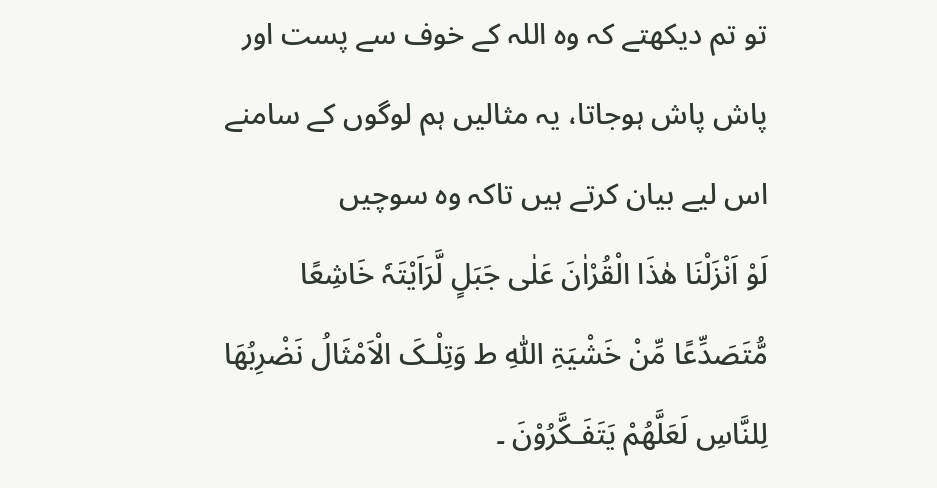تو تم دیکھتے کہ وہ اللہ کے خوف سے پست اور پاش پاش ہوجاتا، یہ مثالیں ہم لوگوں کے سامنے اس لیے بیان کرتے ہیں تاکہ وہ سوچیں
لَوْ اَنْزَلْنَا ھٰذَا الْقُرْاٰنَ عَلٰی جَبَلٍ لَّرَاَیْتَہٗ خَاشِعًا مُّتَصَدِّعًا مِّنْ خَشْیَۃِ اللّٰہِ ط وَتِلْـکَ الْاَمْثَالُ نَضْرِبُھَا لِلنَّاسِ لَعَلَّھُمْ یَتَفَـکَّرُوْنَ ۔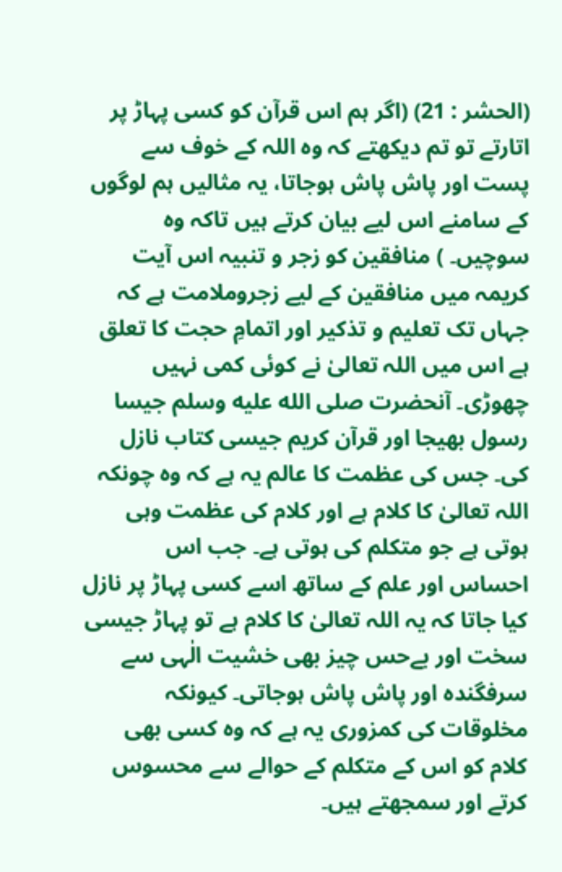(الحشر : 21) (اگر ہم اس قرآن کو کسی پہاڑ پر اتارتے تو تم دیکھتے کہ وہ اللہ کے خوف سے پست اور پاش پاش ہوجاتا، یہ مثالیں ہم لوگوں کے سامنے اس لیے بیان کرتے ہیں تاکہ وہ سوچیں۔ ) منافقین کو زجر و تنبیہ اس آیت کریمہ میں منافقین کے لیے زجروملامت ہے کہ جہاں تک تعلیم و تذکیر اور اتمامِ حجت کا تعلق ہے اس میں اللہ تعالیٰ نے کوئی کمی نہیں چھوڑی۔ آنحضرت صلى الله عليه وسلم جیسا رسول بھیجا اور قرآن کریم جیسی کتاب نازل کی۔ جس کی عظمت کا عالم یہ ہے کہ وہ چونکہ اللہ تعالیٰ کا کلام ہے اور کلام کی عظمت وہی ہوتی ہے جو متکلم کی ہوتی ہے۔ جب اس احساس اور علم کے ساتھ اسے کسی پہاڑ پر نازل کیا جاتا کہ یہ اللہ تعالیٰ کا کلام ہے تو پہاڑ جیسی سخت اور بےحس چیز بھی خشیت الٰہی سے سرفگندہ اور پاش پاش ہوجاتی۔ کیونکہ مخلوقات کی کمزوری یہ ہے کہ وہ کسی بھی کلام کو اس کے متکلم کے حوالے سے محسوس کرتے اور سمجھتے ہیں۔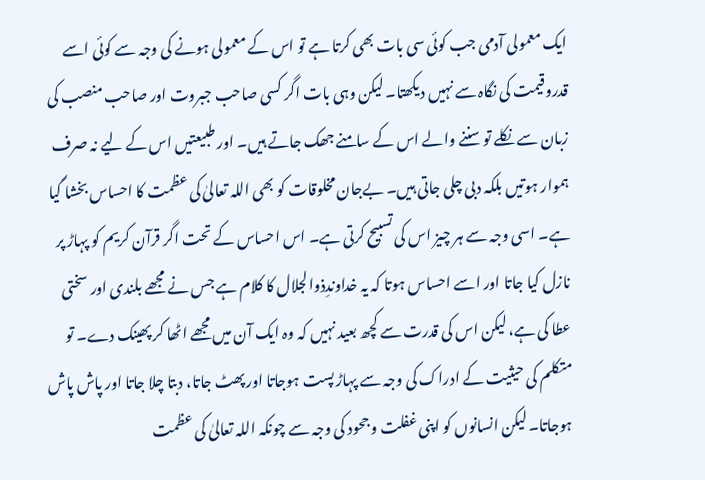ایک معمولی آدمی جب کوئی سی بات بھی کرتا ہے تو اس کے معمولی ہونے کی وجہ سے کوئی اسے قدروقیمت کی نگاہ سے نہیں دیکھتا۔ لیکن وہی بات اگر کسی صاحب جبروت اور صاحب منصب کی زبان سے نکلے تو سننے والے اس کے سامنے جھک جاتے ہیں۔ اور طبیعتیں اس کے لیے نہ صرف ہموار ہوتیں بلکہ دبی چلی جاتی ہیں۔ بےجان مخلوقات کو بھی اللہ تعالیٰ کی عظمت کا احساس بخشا گیا ہے۔ اسی وجہ سے ہر چیز اس کی تسبیح کرتی ہے۔ اس احساس کے تحت اگر قرآن کریم کو پہاڑ پر نازل کیا جاتا اور اسے احساس ہوتا کہ یہ خداوندِذوالجلال کا کلام ہے جس نے مجھے بلندی اور سختی عطا کی ہے، لیکن اس کی قدرت سے کچھ بعید نہیں کہ وہ ایک آن میں مجھے اٹھا کر پھینک دے۔ تو متکلم کی حیثیت کے ادراک کی وجہ سے پہاڑ پست ہوجاتا اور پھٹ جاتا، دبتا چلا جاتا اور پاش پاش ہوجاتا۔ لیکن انسانوں کو اپنی غفلت و جحود کی وجہ سے چونکہ اللہ تعالیٰ کی عظمت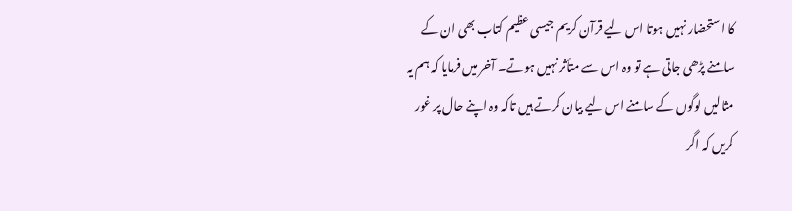کا استحضار نہیں ہوتا اس لیے قرآن کریم جیسی عظیم کتاب بھی ان کے سامنے پڑھی جاتی ہے تو وہ اس سے متأثر نہیں ہوتے۔ آخر میں فرمایا کہ ہم یہ مثالیں لوگوں کے سامنے اس لیے بیان کرتے ہیں تاکہ وہ اپنے حال پر غور کریں کہ اگر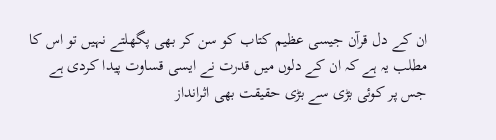ان کے دل قرآن جیسی عظیم کتاب کو سن کر بھی پگھلتے نہیں تو اس کا مطلب یہ ہے کہ ان کے دلوں میں قدرت نے ایسی قساوت پیدا کردی ہے جس پر کوئی بڑی سے بڑی حقیقت بھی اثرانداز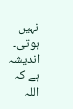نہیں ہوتی۔ اندیشہ ہے کہ اللہ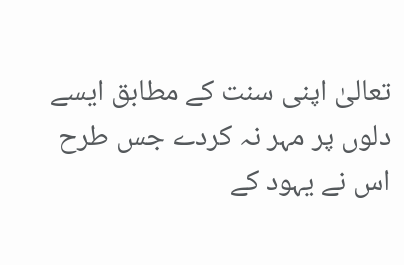تعالیٰ اپنی سنت کے مطابق ایسے دلوں پر مہر نہ کردے جس طرح اس نے یہود کے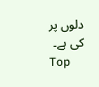دلوں پر کی ہے۔
Top